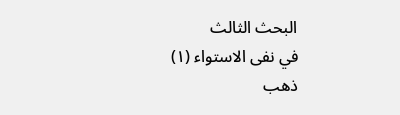البحث الثالث
في نفى الاستواء (١)
ذهب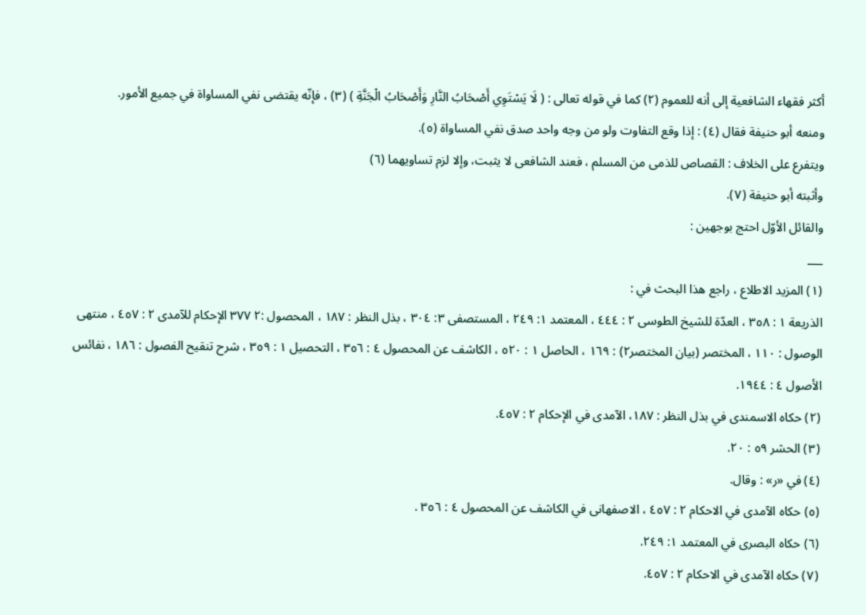أکثر فقهاء الشافعیة إلى أنه للعموم (٢) کما في قوله تعالى : ( لَا يَسْتَوِي أَصْحَابُ النَّارِ وَأَصْحَابُ الْجَنَّةِ ) (٣) ، فإنّه یقتضی نفي المساواة في جمیع الأمور.
ومنعه أبو حنیفة فقال (٤) : إذا وقع التفاوت ولو من وجه واحد صدق نفي المساواة (٥).
ویتفرع على الخلاف : القصاص للذمی من المسلم ، فعند الشافعی لا یثبت، وإلا لزم تساویهما (٦)
وأثبته أبو حنیفة (٧).
والقائل الأوّل احتج بوجهین :
___
(١) المزید الاطلاع ، راجع هذا البحث في :
الذریعة ١ : ٣٥٨ ، العدّة للشیخ الطوسی ٢ : ٤٤٤ ، المعتمد ١: ٢٤٩ ، المستصفى ٣: ٣٠٤ ، بذل النظر : ١٨٧ ، المحصول :٢ ٣٧٧ الإحکام للآمدی ٢ : ٤٥٧ ، منتهى الوصول : ١١٠ ، المختصر (بیان المختصر٢) : ١٦٩ ، الحاصل ١ : ٥٢٠ ، الکاشف عن المحصول ٤ : ٣٥٦ ، التحصیل ١ : ٣٥٩ ، شرح تنقیح الفصول : ١٨٦ ، نفائس الأصول ٤ : ١٩٤٤.
(٢) حکاه الاسمندی في بذل النظر : ١٨٧، الآمدی في الإحکام ٢ : ٤٥٧.
(٣) الحشر ٥٩ : ٢٠.
(٤) في «ر» : وقال.
(٥) حکاه الآمدی في الاحکام ٢ : ٤٥٧ ، الاصفهانی في الکاشف عن المحصول ٤ : ٣٥٦ .
(٦) حکاه البصری في المعتمد ١: ٢٤٩.
(٧) حکاه الآمدی في الاحکام ٢ : ٤٥٧.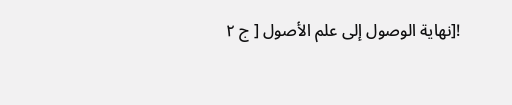![نهاية الوصول إلى علم الأصول [ ج ٢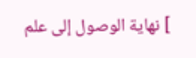] نهاية الوصول إلى علم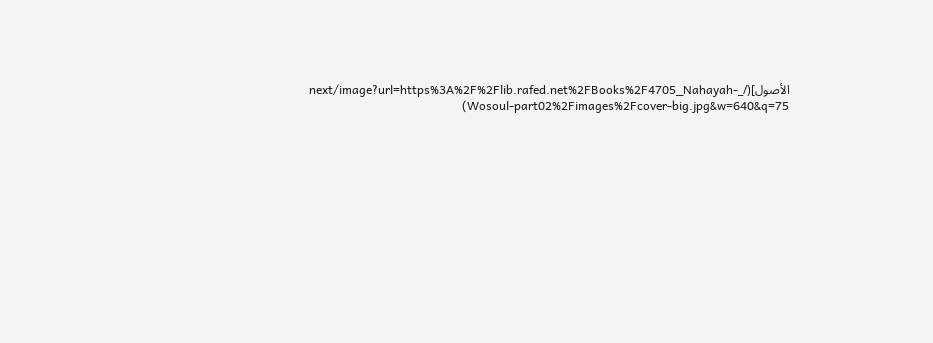الأصول](/_next/image?url=https%3A%2F%2Flib.rafed.net%2FBooks%2F4705_Nahayah-Wosoul-part02%2Fimages%2Fcover-big.jpg&w=640&q=75)